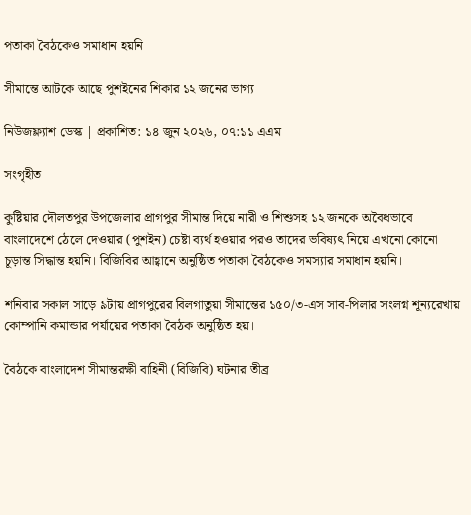পতাকা বৈঠকেও সমাধান হয়নি

সীমান্তে আটকে আছে পুশইনের শিকার ১২ জনের ভাগ্য

নিউজফ্ল্যাশ ডেস্ক | প্রকাশিত: ১৪ জুন ২০২৬, ০৭:১১ এএম

সংগৃহীত

কুষ্টিয়ার দৌলতপুর উপজেলার প্রাগপুর সীমান্ত দিয়ে নারী ও শিশুসহ ১২ জনকে অবৈধভাবে বাংলাদেশে ঠেলে দেওয়ার (পুশইন) চেষ্টা ব্যর্থ হওয়ার পরও তাদের ভবিষ্যৎ নিয়ে এখনো কোনো চূড়ান্ত সিদ্ধান্ত হয়নি। বিজিবির আহ্বানে অনুষ্ঠিত পতাকা বৈঠকেও সমস্যার সমাধান হয়নি।

শনিবার সকাল সাড়ে ৯টায় প্রাগপুরের বিলগাতুয়া সীমান্তের ১৫০/৩-এস সাব-পিলার সংলগ্ন শূন্যরেখায় কোম্পানি কমান্ডার পর্যায়ের পতাকা বৈঠক অনুষ্ঠিত হয়।

বৈঠকে বাংলাদেশ সীমান্তরক্ষী বাহিনী (বিজিবি) ঘটনার তীব্র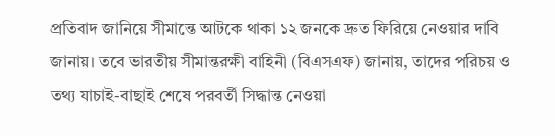প্রতিবাদ জানিয়ে সীমান্তে আটকে থাকা ১২ জনকে দ্রুত ফিরিয়ে নেওয়ার দাবি জানায়। তবে ভারতীয় সীমান্তরক্ষী বাহিনী (বিএসএফ) জানায়, তাদের পরিচয় ও তথ্য যাচাই-বাছাই শেষে পরবর্তী সিদ্ধান্ত নেওয়া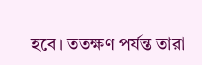হবে। ততক্ষণ পর্যন্ত তারা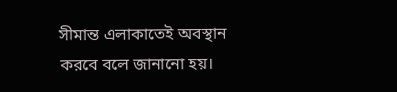সীমান্ত এলাকাতেই অবস্থান করবে বলে জানানো হয়।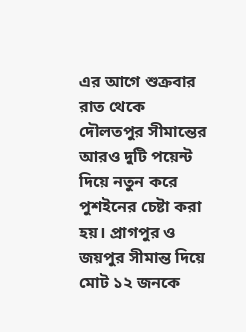এর আগে শুক্রবার রাত থেকে দৌলতপুর সীমান্তের আরও দুটি পয়েন্ট দিয়ে নতুন করে পুশইনের চেষ্টা করা হয়। প্রাগপুর ও জয়পুর সীমান্ত দিয়ে মোট ১২ জনকে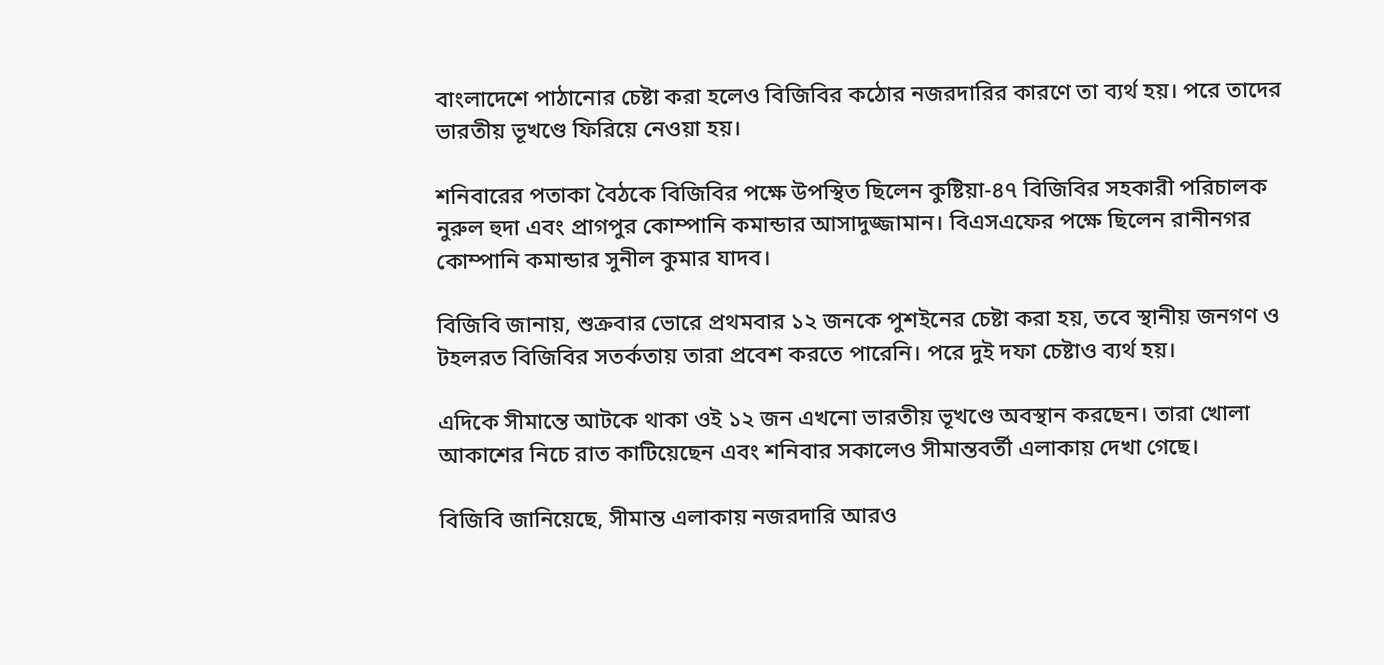বাংলাদেশে পাঠানোর চেষ্টা করা হলেও বিজিবির কঠোর নজরদারির কারণে তা ব্যর্থ হয়। পরে তাদের ভারতীয় ভূখণ্ডে ফিরিয়ে নেওয়া হয়।

শনিবারের পতাকা বৈঠকে বিজিবির পক্ষে উপস্থিত ছিলেন কুষ্টিয়া-৪৭ বিজিবির সহকারী পরিচালক নুরুল হুদা এবং প্রাগপুর কোম্পানি কমান্ডার আসাদুজ্জামান। বিএসএফের পক্ষে ছিলেন রানীনগর কোম্পানি কমান্ডার সুনীল কুমার যাদব।

বিজিবি জানায়, শুক্রবার ভোরে প্রথমবার ১২ জনকে পুশইনের চেষ্টা করা হয়, তবে স্থানীয় জনগণ ও টহলরত বিজিবির সতর্কতায় তারা প্রবেশ করতে পারেনি। পরে দুই দফা চেষ্টাও ব্যর্থ হয়।

এদিকে সীমান্তে আটকে থাকা ওই ১২ জন এখনো ভারতীয় ভূখণ্ডে অবস্থান করছেন। তারা খোলা আকাশের নিচে রাত কাটিয়েছেন এবং শনিবার সকালেও সীমান্তবর্তী এলাকায় দেখা গেছে।

বিজিবি জানিয়েছে, সীমান্ত এলাকায় নজরদারি আরও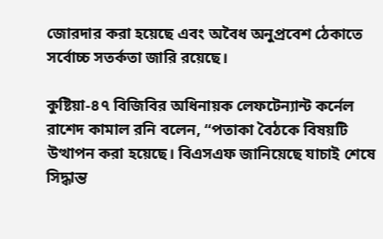জোরদার করা হয়েছে এবং অবৈধ অনুপ্রবেশ ঠেকাতে সর্বোচ্চ সতর্কতা জারি রয়েছে।

কুষ্টিয়া-৪৭ বিজিবির অধিনায়ক লেফটেন্যান্ট কর্নেল রাশেদ কামাল রনি বলেন, “পতাকা বৈঠকে বিষয়টি উত্থাপন করা হয়েছে। বিএসএফ জানিয়েছে যাচাই শেষে সিদ্ধান্ত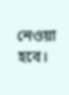নেওয়া হবে।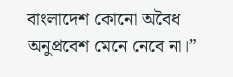বাংলাদেশ কোনো অবৈধ অনুপ্রবেশ মেনে নেবে না।”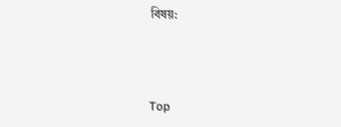বিষয়:



Top